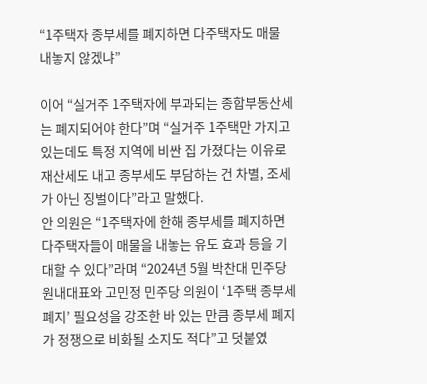“1주택자 종부세를 폐지하면 다주택자도 매물 내놓지 않겠냐”

이어 “실거주 1주택자에 부과되는 종합부동산세는 폐지되어야 한다”며 “실거주 1주택만 가지고 있는데도 특정 지역에 비싼 집 가졌다는 이유로 재산세도 내고 종부세도 부담하는 건 차별, 조세가 아닌 징벌이다”라고 말했다.
안 의원은 “1주택자에 한해 종부세를 폐지하면 다주택자들이 매물을 내놓는 유도 효과 등을 기대할 수 있다”라며 “2024년 5월 박찬대 민주당 원내대표와 고민정 민주당 의원이 ‘1주택 종부세 폐지’ 필요성을 강조한 바 있는 만큼 종부세 폐지가 정쟁으로 비화될 소지도 적다”고 덧붙였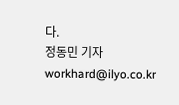다.
정동민 기자 workhard@ilyo.co.kr